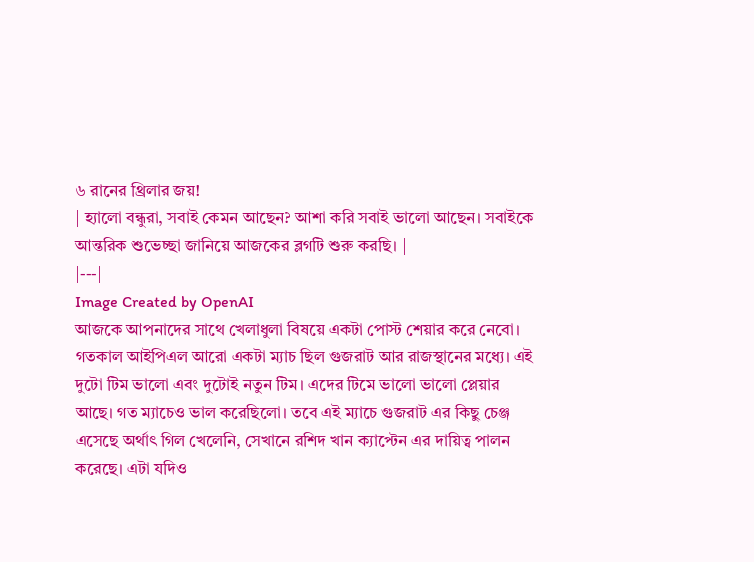৬ রানের থ্রিলার জয়!
| হ্যালো বন্ধুরা, সবাই কেমন আছেন? আশা করি সবাই ভালো আছেন। সবাইকে আন্তরিক শুভেচ্ছা জানিয়ে আজকের ব্লগটি শুরু করছি। |
|---|
Image Created by OpenAI
আজকে আপনাদের সাথে খেলাধুলা বিষয়ে একটা পোস্ট শেয়ার করে নেবো। গতকাল আইপিএল আরো একটা ম্যাচ ছিল গুজরাট আর রাজস্থানের মধ্যে। এই দুটো টিম ভালো এবং দুটোই নতুন টিম। এদের টিমে ভালো ভালো প্লেয়ার আছে। গত ম্যাচেও ভাল করেছিলো। তবে এই ম্যাচে গুজরাট এর কিছু চেঞ্জ এসেছে অর্থাৎ গিল খেলেনি, সেখানে রশিদ খান ক্যাপ্টেন এর দায়িত্ব পালন করেছে। এটা যদিও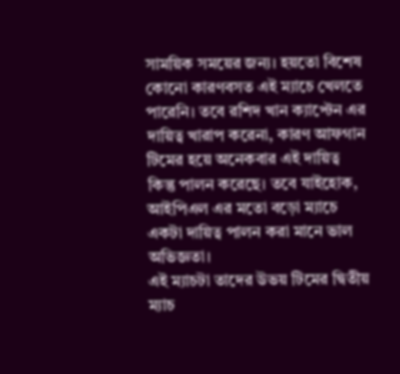সাময়িক সময়ের জন্য। হয়তো বিশেষ কোনো কারণবসত এই ম্যাচে খেলতে পারেনি। তবে রশিদ খান ক্যাপ্টেন এর দায়িত্ব খারাপ করেনা, কারণ আফগান টিমের হয়ে অনেকবার এই দায়িত্ব কিন্তু পালন করেছে। তবে যাইহোক, আইপিএল এর মতো বড়ো ম্যাচে একটা দায়িত্ব পালন করা মানে ভাল অভিজ্ঞতা।
এই ম্যাচটা তাদের উভয় টিমের দ্বিতীয় ম্যাচ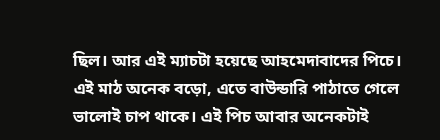ছিল। আর এই ম্যাচটা হয়েছে আহমেদাবাদের পিচে। এই মাঠ অনেক বড়ো, এতে বাউন্ডারি পাঠাতে গেলে ভালোই চাপ থাকে। এই পিচ আবার অনেকটাই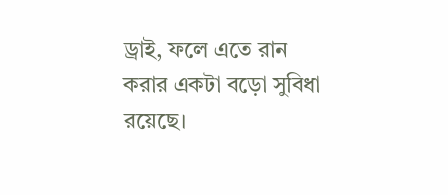ড্রাই, ফলে এতে রান করার একটা বড়ো সুবিধা রয়েছে।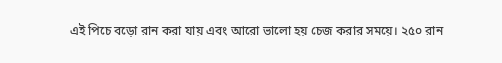এই পিচে বড়ো রান করা যায় এবং আরো ভালো হয় চেজ করার সময়ে। ২৫০ রান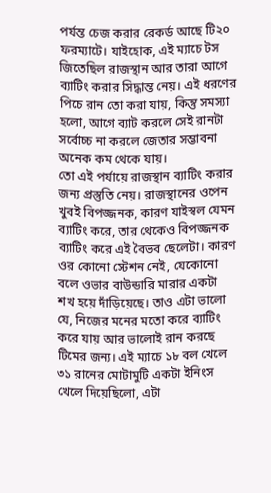পর্যন্ত চেজ করার রেকর্ড আছে টি২০ ফরম্যাটে। যাইহোক, এই ম্যাচে টস জিতেছিল রাজস্থান আর তারা আগে ব্যাটিং করার সিদ্ধান্ত নেয়। এই ধরণের পিচে রান তো করা যায়, কিন্তু সমস্যা হলো, আগে ব্যাট করলে সেই রানটা সর্বোচ্চ না করলে জেতার সম্ভাবনা অনেক কম থেকে যায়।
তো এই পর্যায়ে রাজস্থান ব্যাটিং করার জন্য প্রস্তুতি নেয়। রাজস্থানের ওপেন খুবই বিপজ্জনক, কারণ যাইস্বল যেমন ব্যাটিং করে, তার থেকেও বিপজ্জনক ব্যাটিং করে এই বৈভব ছেলেটা। কারণ ওর কোনো স্টেশন নেই, যেকোনো বলে ওভার বাউন্ডারি মারার একটা শখ হয়ে দাঁড়িয়েছে। তাও এটা ভালো যে, নিজের মনের মতো করে ব্যাটিং করে যায় আর ভালোই রান করছে টিমের জন্য। এই ম্যাচে ১৮ বল খেলে ৩১ রানের মোটামুটি একটা ইনিংস খেলে দিয়েছিলো, এটা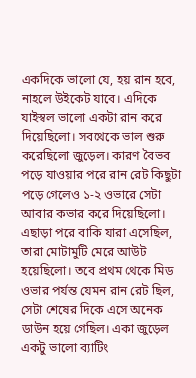একদিকে ভালো যে, হয় রান হবে, নাহলে উইকেট যাবে। এদিকে যাইস্বল ভালো একটা রান করে দিয়েছিলো। সবথেকে ভাল শুরু করেছিলো জুড়েল। কারণ বৈভব পড়ে যাওয়ার পরে রান রেট কিছুটা পড়ে গেলেও ১-২ ওভারে সেটা আবার কভার করে দিয়েছিলো।
এছাড়া পরে বাকি যারা এসেছিল, তারা মোটামুটি মেরে আউট হয়েছিলো। তবে প্রথম থেকে মিড ওভার পর্যন্ত যেমন রান রেট ছিল, সেটা শেষের দিকে এসে অনেক ডাউন হয়ে গেছিল। একা জুড়েল একটু ভালো ব্যাটিং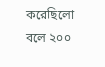করেছিলো বলে ২০০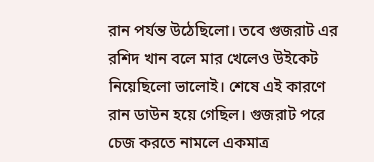রান পর্যন্ত উঠেছিলো। তবে গুজরাট এর রশিদ খান বলে মার খেলেও উইকেট নিয়েছিলো ভালোই। শেষে এই কারণে রান ডাউন হয়ে গেছিল। গুজরাট পরে চেজ করতে নামলে একমাত্র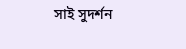সাই সুদর্শন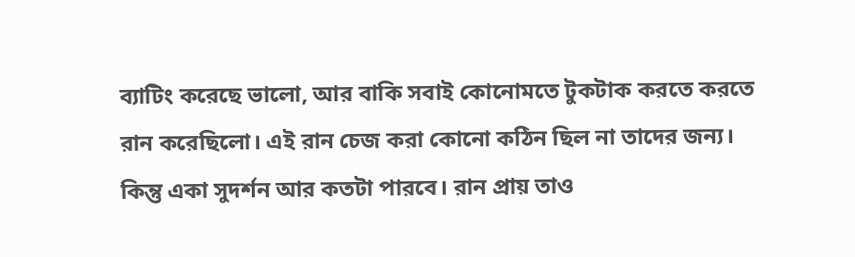ব্যাটিং করেছে ভালো, আর বাকি সবাই কোনোমতে টুকটাক করতে করতে রান করেছিলো। এই রান চেজ করা কোনো কঠিন ছিল না তাদের জন্য। কিন্তু একা সুদর্শন আর কতটা পারবে। রান প্রায় তাও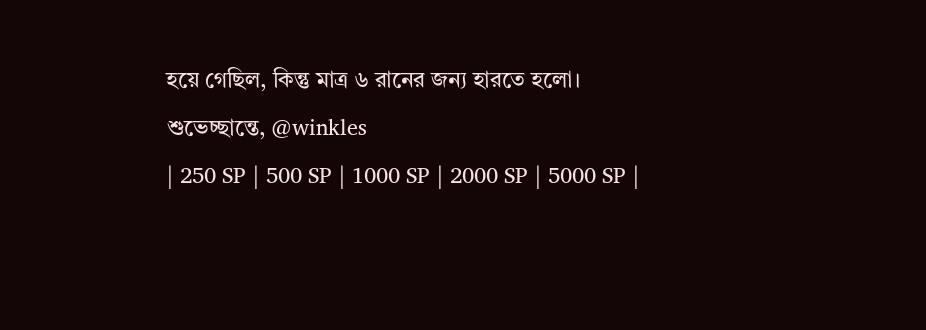হয়ে গেছিল, কিন্তু মাত্র ৬ রানের জন্য হারতে হলো।
শুভেচ্ছান্তে, @winkles
| 250 SP | 500 SP | 1000 SP | 2000 SP | 5000 SP |